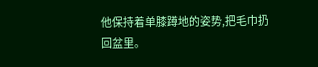他保持着单膝蹲地的姿势,把毛巾扔回盆里。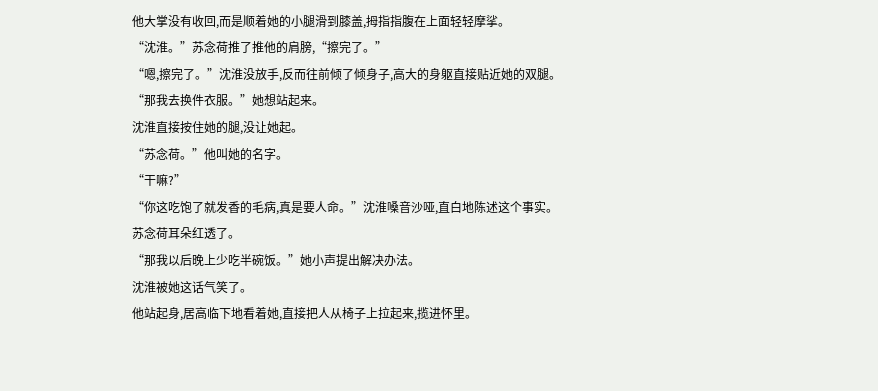他大掌没有收回,而是顺着她的小腿滑到膝盖,拇指指腹在上面轻轻摩挲。
“沈淮。”苏念荷推了推他的肩膀,“擦完了。”
“嗯,擦完了。”沈淮没放手,反而往前倾了倾身子,高大的身躯直接贴近她的双腿。
“那我去换件衣服。”她想站起来。
沈淮直接按住她的腿,没让她起。
“苏念荷。”他叫她的名字。
“干嘛?”
“你这吃饱了就发香的毛病,真是要人命。”沈淮嗓音沙哑,直白地陈述这个事实。
苏念荷耳朵红透了。
“那我以后晚上少吃半碗饭。”她小声提出解决办法。
沈淮被她这话气笑了。
他站起身,居高临下地看着她,直接把人从椅子上拉起来,揽进怀里。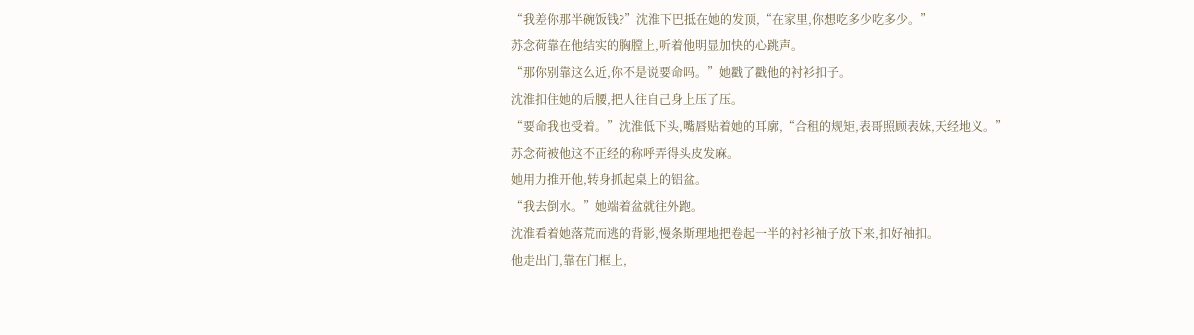“我差你那半碗饭钱?”沈淮下巴抵在她的发顶,“在家里,你想吃多少吃多少。”
苏念荷靠在他结实的胸膛上,听着他明显加快的心跳声。
“那你别靠这么近,你不是说要命吗。”她戳了戳他的衬衫扣子。
沈淮扣住她的后腰,把人往自己身上压了压。
“要命我也受着。”沈淮低下头,嘴唇贴着她的耳廓,“合租的规矩,表哥照顾表妹,天经地义。”
苏念荷被他这不正经的称呼弄得头皮发麻。
她用力推开他,转身抓起桌上的铝盆。
“我去倒水。”她端着盆就往外跑。
沈淮看着她落荒而逃的背影,慢条斯理地把卷起一半的衬衫袖子放下来,扣好袖扣。
他走出门,靠在门框上,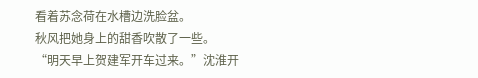看着苏念荷在水槽边洗脸盆。
秋风把她身上的甜香吹散了一些。
“明天早上贺建军开车过来。”沈淮开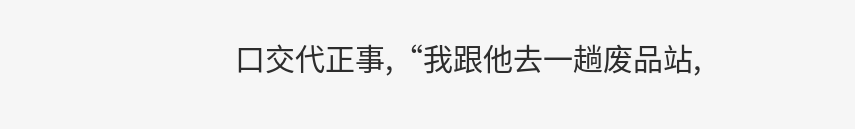口交代正事,“我跟他去一趟废品站,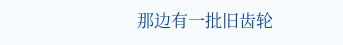那边有一批旧齿轮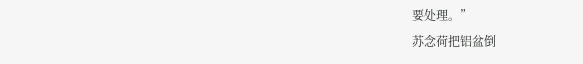要处理。”
苏念荷把铝盆倒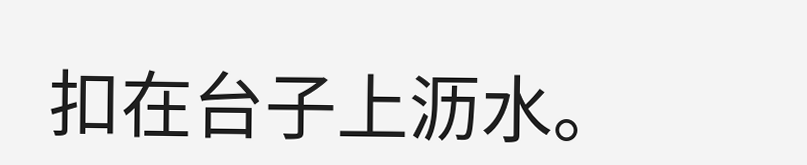扣在台子上沥水。